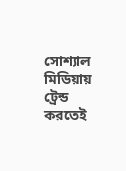সোশ্যাল মিডিয়ায় ট্রেন্ড করতেই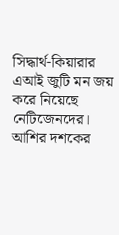সিদ্ধার্থ-কিয়ারার এআই জুটি মন জয় করে নিয়েছে নেটিজেনদের। আশির দশকের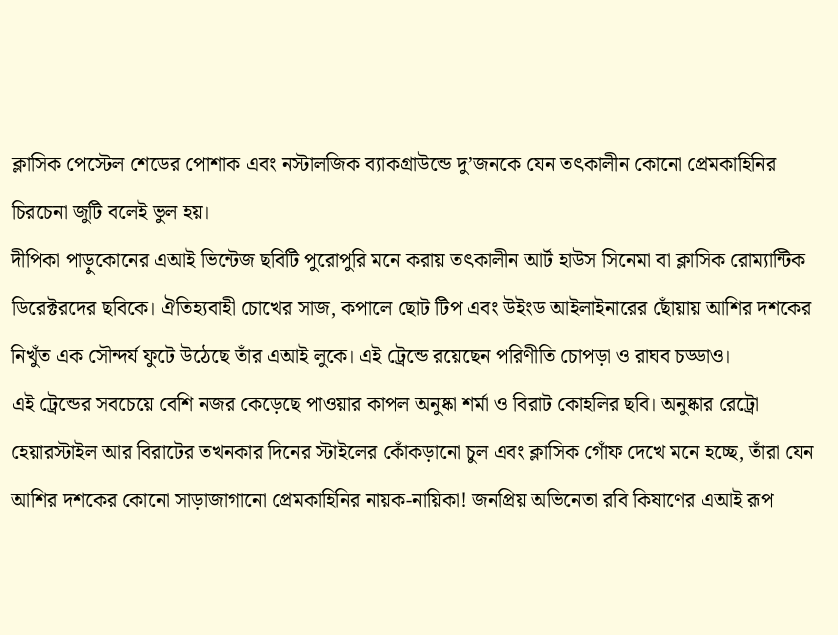ক্লাসিক পেস্টেল শেডের পোশাক এবং নস্টালজিক ব্যাকগ্রাউন্ডে দু’জনকে যেন তৎকালীন কোনো প্রেমকাহিনির চিরচেনা জুটি বলেই ভুল হয়।
দীপিকা পাড়ুকোনের এআই ভিন্টেজ ছবিটি পুরোপুরি মনে করায় তৎকালীন আর্ট হাউস সিনেমা বা ক্লাসিক রোম্যান্টিক ডিরেক্টরদের ছবিকে। ঐতিহ্যবাহী চোখের সাজ, কপালে ছোট টিপ এবং উইংড আইলাইনারের ছোঁয়ায় আশির দশকের নিখুঁত এক সৌন্দর্য ফুটে উঠেছে তাঁর এআই লুকে। এই ট্রেন্ডে রয়েছেন পরিণীতি চোপড়া ও রাঘব চড্ডাও।
এই ট্রেন্ডের সবচেয়ে বেশি নজর কেড়েছে পাওয়ার কাপল অনুষ্কা শর্মা ও বিরাট কোহলির ছবি। অনুষ্কার রেট্রো হেয়ারস্টাইল আর বিরাটের তখনকার দিনের স্টাইলের কোঁকড়ানো চুল এবং ক্লাসিক গোঁফ দেখে মনে হচ্ছে, তাঁরা যেন আশির দশকের কোনো সাড়াজাগানো প্রেমকাহিনির নায়ক-নায়িকা! জনপ্রিয় অভিনেতা রবি কিষাণের এআই রূপ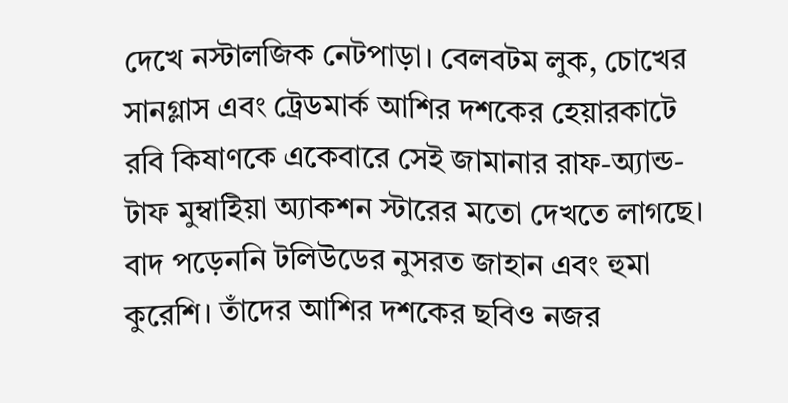দেখে নস্টালজিক নেটপাড়া। বেলবটম লুক, চোখের সানগ্লাস এবং ট্রেডমার্ক আশির দশকের হেয়ারকাটে রবি কিষাণকে একেবারে সেই জামানার রাফ-অ্যান্ড-টাফ মুম্বাইিয়া অ্যাকশন স্টারের মতো দেখতে লাগছে।
বাদ পড়েননি টলিউডের নুসরত জাহান এবং হুমা কুরেশি। তাঁদের আশির দশকের ছবিও নজর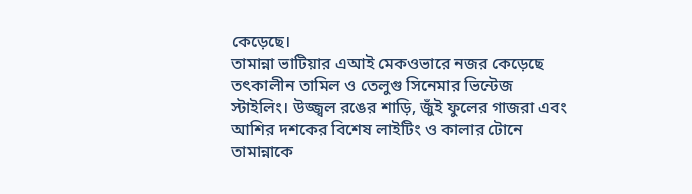কেড়েছে।
তামান্না ভাটিয়ার এআই মেকওভারে নজর কেড়েছে তৎকালীন তামিল ও তেলুগু সিনেমার ভিন্টেজ স্টাইলিং। উজ্জ্বল রঙের শাড়ি, জুঁই ফুলের গাজরা এবং আশির দশকের বিশেষ লাইটিং ও কালার টোনে তামান্নাকে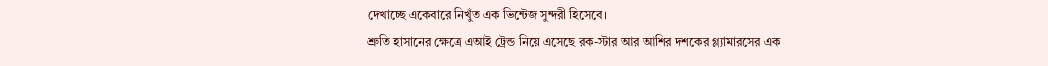দেখাচ্ছে একেবারে নিখুঁত এক ভিন্টেজ সুন্দরী হিসেবে।
শ্রুতি হাসানের ক্ষেত্রে এআই ট্রেন্ড নিয়ে এসেছে রক-স্টার আর আশির দশকের গ্ল্যামারসের এক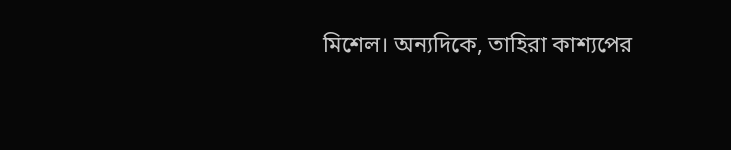মিশেল। অন্যদিকে, তাহিরা কাশ্যপের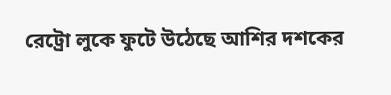রেট্রো লুকে ফুটে উঠেছে আশির দশকের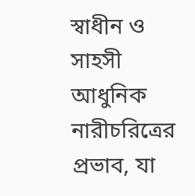স্বাধীন ও সাহসী আধুনিক নারীচরিত্রের প্রভাব, যা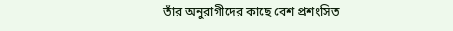তাঁর অনুরাগীদের কাছে বেশ প্রশংসিত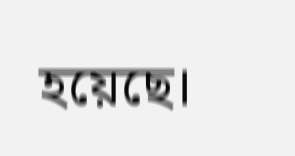হয়েছে।